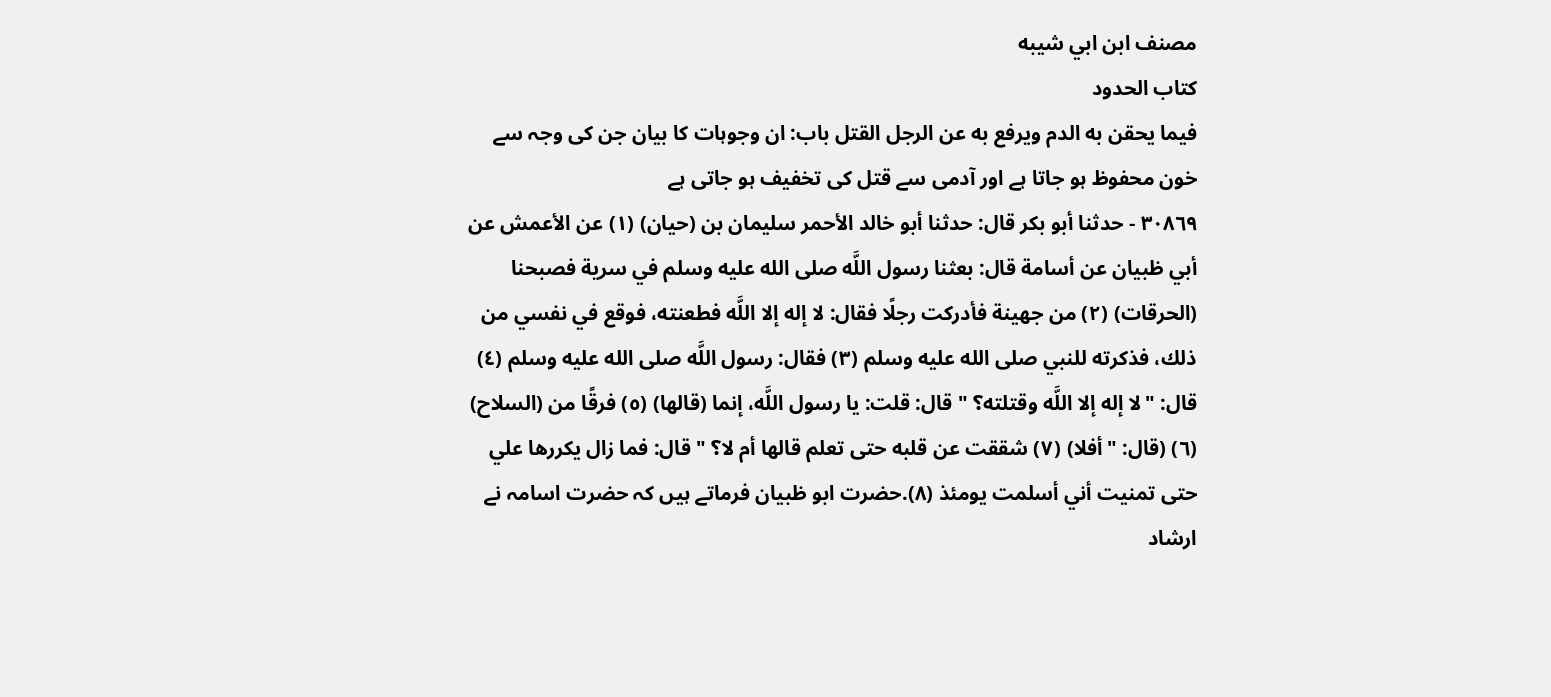مصنف ابن ابي شيبه
كتاب الحدود
فيما يحقن به الدم ويرفع به عن الرجل القتل باب: ان وجوہات کا بیان جن کی وجہ سے خون محفوظ ہو جاتا ہے اور آدمی سے قتل کی تخفیف ہو جاتی ہے
٣٠٨٦٩ - حدثنا أبو بكر قال: حدثنا أبو خالد الأحمر سليمان بن (حيان) (١) عن الأعمش عن أبي ظبيان عن أسامة قال: بعثنا رسول اللَّه صلى الله عليه وسلم في سرية فصبحنا (الحرقات) (٢) من جهينة فأدركت رجلًا فقال: لا إله إلا اللَّه فطعنته، فوقع في نفسي من ذلك، فذكرته للنبي صلى الله عليه وسلم (٣) فقال: رسول اللَّه صلى الله عليه وسلم (٤) قال: "لا إله إلا اللَّه وقتلته؟ " قال: قلت: يا رسول اللَّه، إنما (قالها) (٥) فرقًا من (السلاح) (٦) (قال: "أفلا) (٧) شققت عن قلبه حتى تعلم قالها أم لا؟ " قال: فما زال يكررها علي حتى تمنيت أني أسلمت يومئذ (٨).حضرت ابو ظبیان فرماتے ہیں کہ حضرت اسامہ نے ارشاد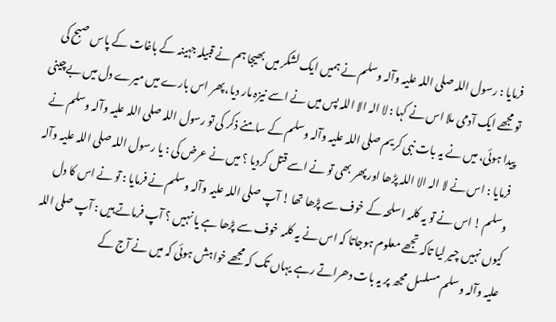فرمایا : رسول اللہ صلی اللہ علیہ وآلہ وسلم نے ہمیں ایک لشکر میں بھیجا ہم نے قبیلہ جہینہ کے باغات کے پاس صبح کی تو مجھے ایک آدمی ملا اس نے کہا : لا الہ الا اللہ پس میں نے اسے نیزہ مار دیا، پھر اس بارے میں میرے دل میں بےچینی پیدا ہوئی، میں نے یہ بات نبی کریم صلی اللہ علیہ وآلہ وسلم کے سامنے ذکر کی تو رسول اللہ صلی اللہ علیہ وآلہ وسلم نے فرمایا : اس نے لا الہ الا اللہ پڑھا اور پھر بھی تو نے اسے قتل کردیا ؟ میں نے عرض کی : یا رسول اللہ صلی اللہ علیہ وآلہ وسلم ! اس نے تو یہ کلمہ اسلحہ کے خوف سے پڑھا تھا ! آپ صلی اللہ علیہ وآلہ وسلم نے فرمایا : تو نے اس کا دل کیوں نہیں چیر لیا تاکہ تجھے معلوم ہوجاتا کہ اس نے یہ کلمہ خوف سے پڑھا ہے یا نہیں ؟ آپ فرماتے ہیں : آپ صلی اللہ علیہ وآلہ وسلم مسلسل مجھ پر یہ بات دھراتے رہے یہاں تک کہ مجھے خواہش ہوئی کہ میں نے آج کے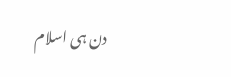دن ہی اسلام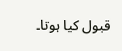قبول کیا ہوتا۔